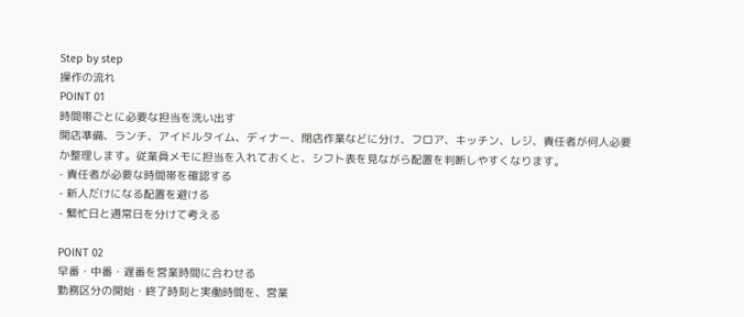Step by step
操作の流れ
POINT 01
時間帯ごとに必要な担当を洗い出す
開店準備、ランチ、アイドルタイム、ディナー、閉店作業などに分け、フロア、キッチン、レジ、責任者が何人必要か整理します。従業員メモに担当を入れておくと、シフト表を見ながら配置を判断しやすくなります。
- 責任者が必要な時間帯を確認する
- 新人だけになる配置を避ける
- 繁忙日と通常日を分けて考える

POINT 02
早番・中番・遅番を営業時間に合わせる
勤務区分の開始・終了時刻と実働時間を、営業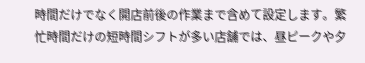時間だけでなく開店前後の作業まで含めて設定します。繁忙時間だけの短時間シフトが多い店舗では、昼ピークや夕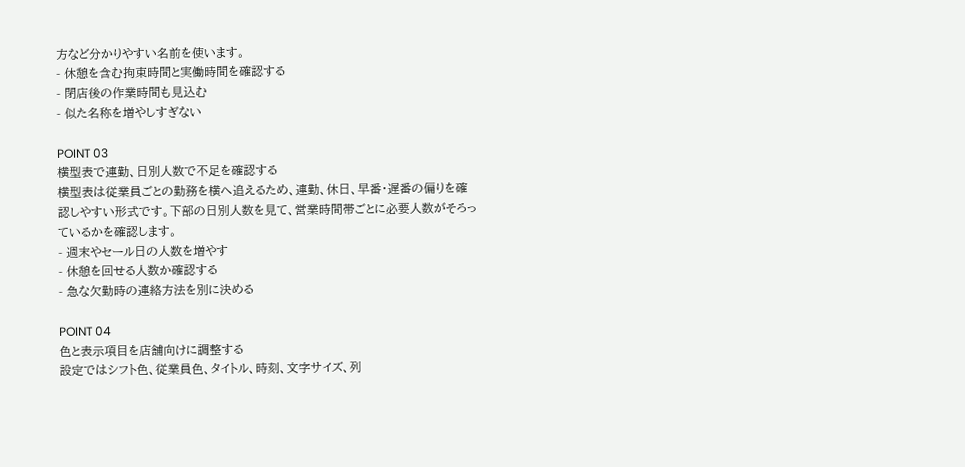方など分かりやすい名前を使います。
- 休憩を含む拘束時間と実働時間を確認する
- 閉店後の作業時間も見込む
- 似た名称を増やしすぎない

POINT 03
横型表で連勤、日別人数で不足を確認する
横型表は従業員ごとの勤務を横へ追えるため、連勤、休日、早番・遅番の偏りを確認しやすい形式です。下部の日別人数を見て、営業時間帯ごとに必要人数がそろっているかを確認します。
- 週末やセール日の人数を増やす
- 休憩を回せる人数か確認する
- 急な欠勤時の連絡方法を別に決める

POINT 04
色と表示項目を店舗向けに調整する
設定ではシフト色、従業員色、タイトル、時刻、文字サイズ、列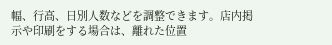幅、行高、日別人数などを調整できます。店内掲示や印刷をする場合は、離れた位置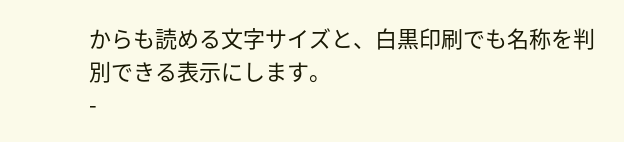からも読める文字サイズと、白黒印刷でも名称を判別できる表示にします。
-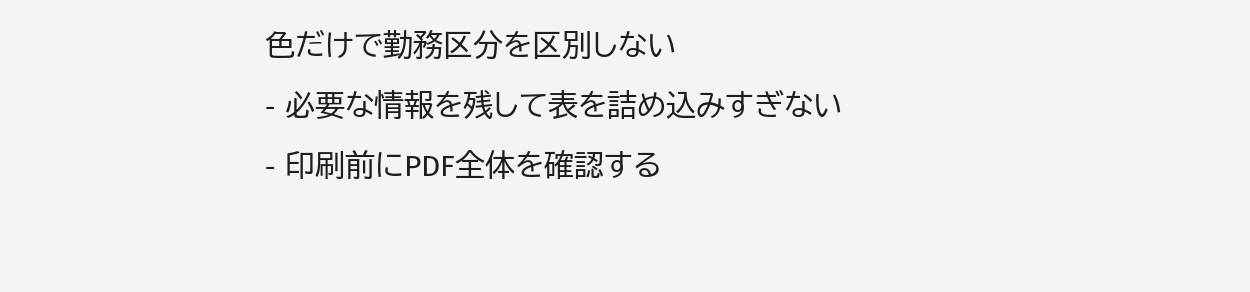色だけで勤務区分を区別しない
- 必要な情報を残して表を詰め込みすぎない
- 印刷前にPDF全体を確認する